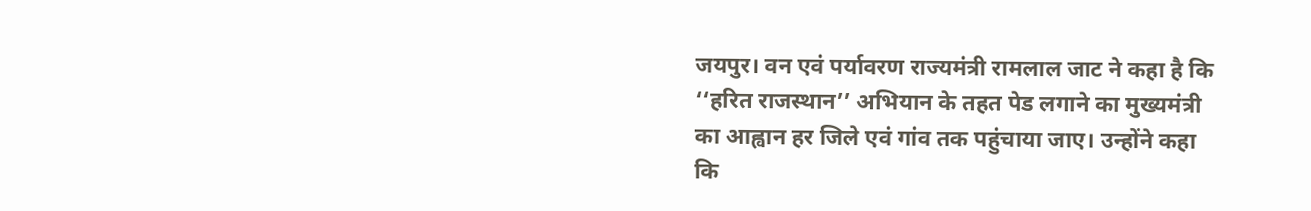जयपुर। वन एवं पर्यावरण राज्यमंत्री रामलाल जाट ने कहा है कि ‘‘हरित राजस्थान’’ अभियान के तहत पेड लगाने का मुख्यमंत्री का आह्वान हर जिले एवं गांव तक पहुंचाया जाए। उन्होंने कहा कि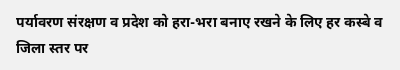पर्यावरण संरक्षण व प्रदेश को हरा-भरा बनाए रखने के लिए हर कस्बे व जिला स्तर पर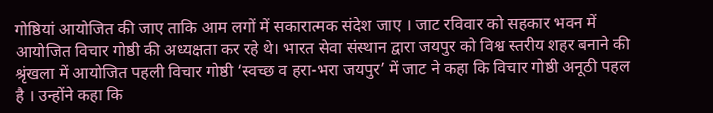गोष्ठियां आयोजित की जाए ताकि आम लगों में सकारात्मक संदेश जाए । जाट रविवार को सहकार भवन में आयोजित विचार गोष्ठी की अध्यक्षता कर रहे थे। भारत सेवा संस्थान द्वारा जयपुर को विश्व स्तरीय शहर बनाने की श्रृंखला में आयोजित पहली विचार गोष्ठी ‘स्वच्छ व हरा-भरा जयपुर’ में जाट ने कहा कि विचार गोष्ठी अनूठी पहल है । उन्होंने कहा कि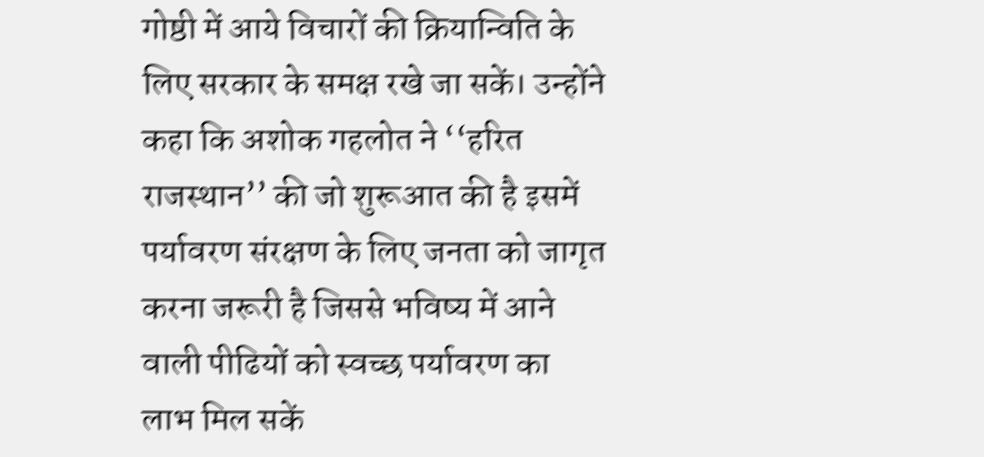गोष्ठी में आये विचारों की क्रियान्विति के लिए सरकार के समक्ष रखे जा सकें। उन्होंने कहा कि अशोक गहलोत ने ‘‘हरित राजस्थान’’ की जो शुरूआत की है इसमें पर्यावरण संरक्षण के लिए जनता को जागृत करना जरूरी है जिससे भविष्य में आने वाली पीढियों को स्वच्छ पर्यावरण का लाभ मिल सकें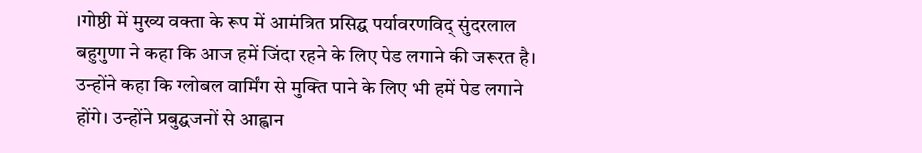।गोष्ठी में मुख्य वक्ता के रूप में आमंत्रित प्रसिद्घ पर्यावरणविद् सुंदरलाल बहुगुणा ने कहा कि आज हमें जिंदा रहने के लिए पेड लगाने की जरूरत है। उन्होंने कहा कि ग्लोबल वार्मिंग से मुक्ति पाने के लिए भी हमें पेड लगाने होंगे। उन्होंने प्रबुद्घजनों से आह्वान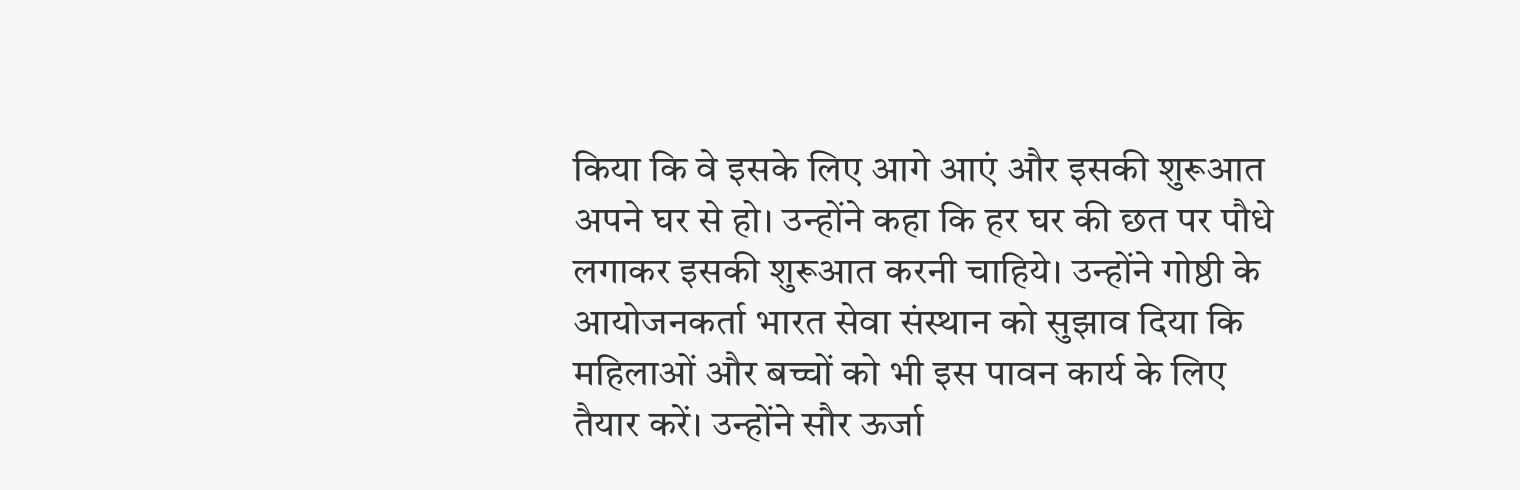किया कि वे इसके लिए आगे आएं और इसकी शुरूआत अपने घर से हो। उन्होंने कहा कि हर घर की छत पर पौधे लगाकर इसकी शुरूआत करनी चाहिये। उन्होंने गोष्ठी के आयोजनकर्ता भारत सेवा संस्थान को सुझाव दिया कि महिलाओं और बच्चों को भी इस पावन कार्य के लिए तैयार करें। उन्होंने सौर ऊर्जा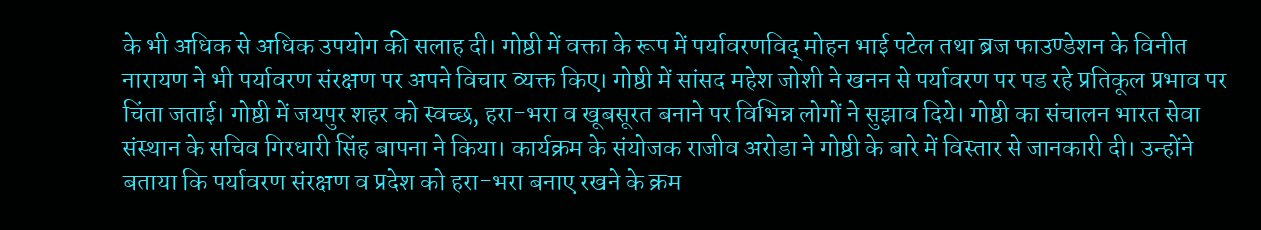के भी अधिक से अधिक उपयोग की सलाह दी। गोष्ठी में वक्ता के रूप में पर्यावरणविद् मोहन भाई पटेल तथा ब्रज फाउण्डेशन के विनीत नारायण ने भी पर्यावरण संरक्षण पर अपने विचार व्यक्त किए। गोष्ठी में सांसद महेश जोशी ने खनन से पर्यावरण पर पड रहे प्रतिकूल प्रभाव पर चिंता जताई। गोष्ठी में जयपुर शहर को स्वच्छ, हरा-भरा व खूबसूरत बनाने पर विभिन्न लोगों ने सुझाव दिये। गोष्ठी का संचालन भारत सेवा संस्थान के सचिव गिरधारी सिंह बापना ने किया। कार्यक्रम के संयोजक राजीव अरोडा ने गोष्ठी के बारे में विस्तार से जानकारी दी। उन्होंने बताया कि पर्यावरण संरक्षण व प्रदेश को हरा-भरा बनाए रखने के क्रम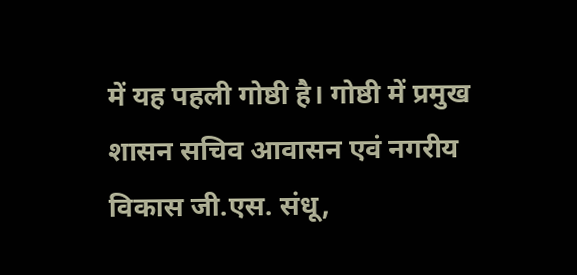में यह पहली गोष्ठी है। गोष्ठी में प्रमुख शासन सचिव आवासन एवं नगरीय विकास जी.एस. संधू,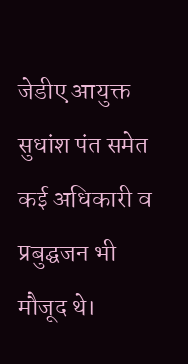जेडीए आयुक्त सुधांश पंत समेत कई अधिकारी व प्रबुद्घजन भी मौजूद थे।